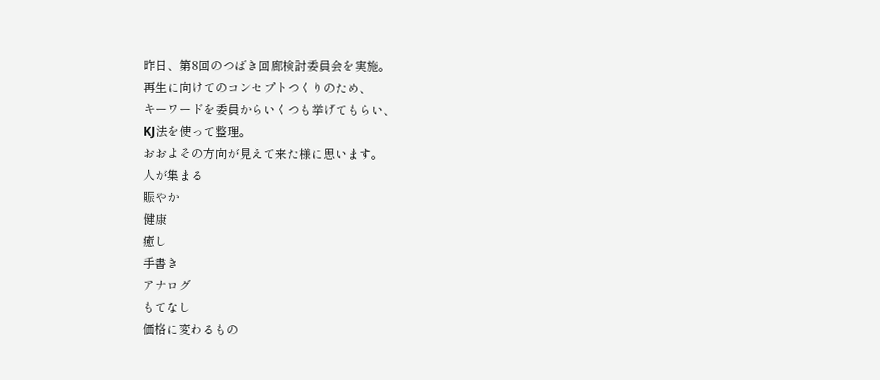昨日、第8回のつばき回廊検討委員会を実施。
再生に向けてのコンセプトつくりのため、
キーワードを委員からいくつも挙げてもらい、
KJ法を使って整理。
おおよその方向が見えて来た様に思います。
人が集まる
賑やか
健康
癒し
手書き
アナログ
もてなし
価格に変わるもの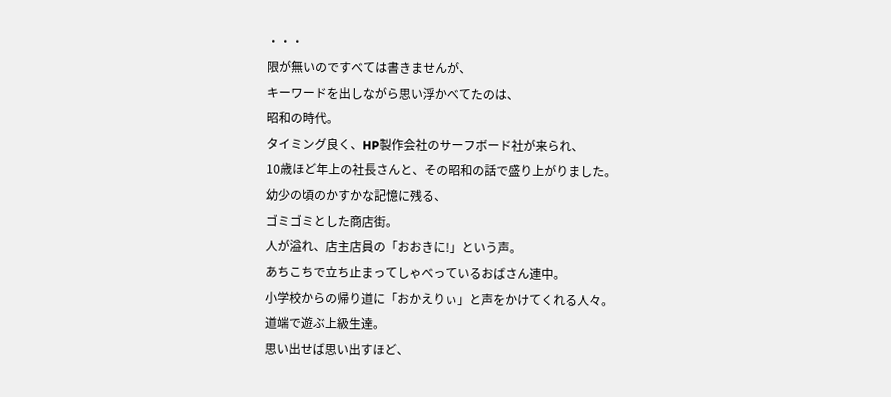・・・
限が無いのですべては書きませんが、
キーワードを出しながら思い浮かべてたのは、
昭和の時代。
タイミング良く、HP製作会社のサーフボード社が来られ、
10歳ほど年上の社長さんと、その昭和の話で盛り上がりました。
幼少の頃のかすかな記憶に残る、
ゴミゴミとした商店街。
人が溢れ、店主店員の「おおきに!」という声。
あちこちで立ち止まってしゃべっているおばさん連中。
小学校からの帰り道に「おかえりぃ」と声をかけてくれる人々。
道端で遊ぶ上級生達。
思い出せば思い出すほど、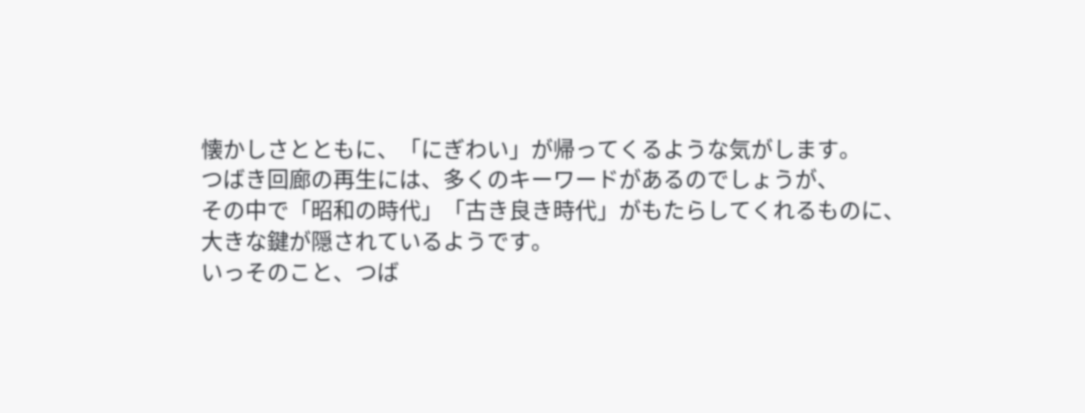懐かしさとともに、「にぎわい」が帰ってくるような気がします。
つばき回廊の再生には、多くのキーワードがあるのでしょうが、
その中で「昭和の時代」「古き良き時代」がもたらしてくれるものに、
大きな鍵が隠されているようです。
いっそのこと、つば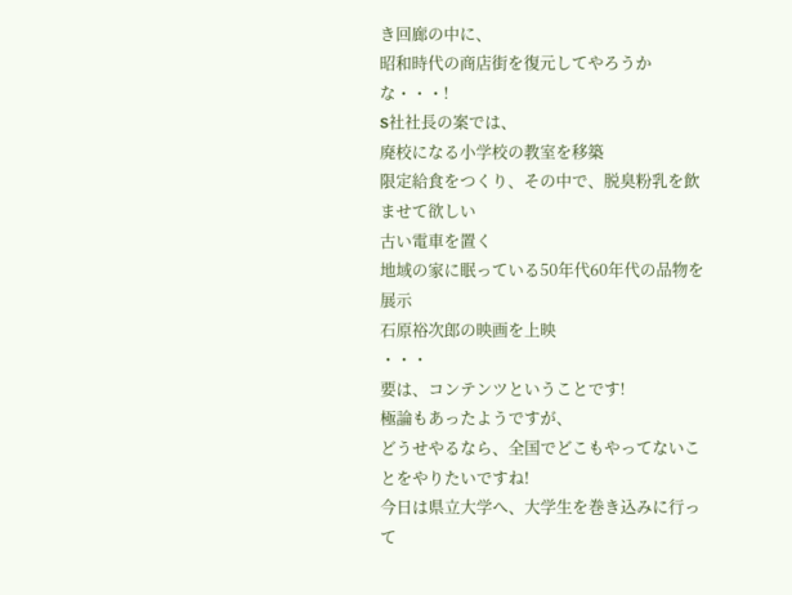き回廊の中に、
昭和時代の商店街を復元してやろうかな・・・!
S社社長の案では、
廃校になる小学校の教室を移築
限定給食をつくり、その中で、脱臭粉乳を飲ませて欲しい
古い電車を置く
地域の家に眠っている50年代60年代の品物を展示
石原裕次郎の映画を上映
・・・
要は、コンテンツということです!
極論もあったようですが、
どうせやるなら、全国でどこもやってないことをやりたいですね!
今日は県立大学へ、大学生を巻き込みに行って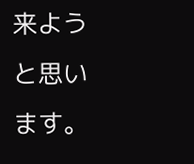来ようと思います。